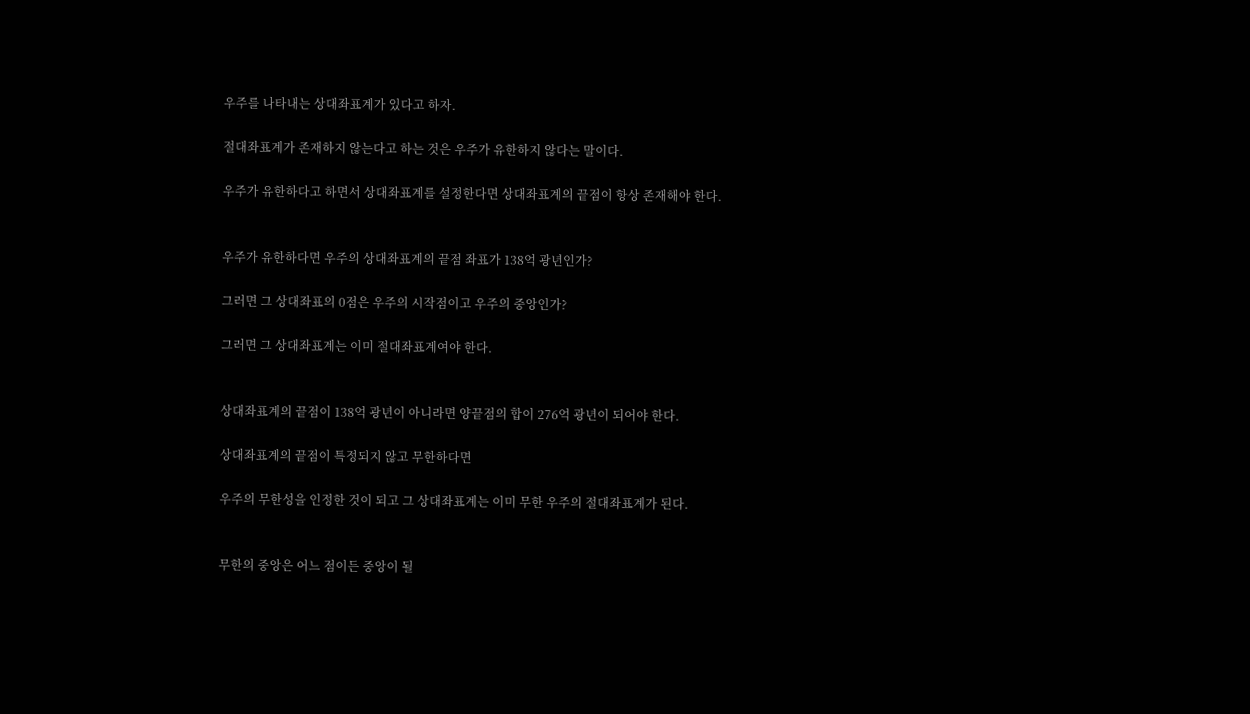우주를 나타내는 상대좌표계가 있다고 하자.

절대좌표계가 존재하지 않는다고 하는 것은 우주가 유한하지 않다는 말이다.

우주가 유한하다고 하면서 상대좌표계를 설정한다면 상대좌표계의 끝점이 항상 존재해야 한다.


우주가 유한하다면 우주의 상대좌표계의 끝점 좌표가 138억 광년인가?

그러면 그 상대좌표의 0점은 우주의 시작점이고 우주의 중앙인가?

그러면 그 상대좌표계는 이미 절대좌표계여야 한다.


상대좌표계의 끝점이 138억 광년이 아니라면 양끝점의 합이 276억 광년이 되어야 한다.

상대좌표계의 끝점이 특정되지 않고 무한하다면

우주의 무한성을 인정한 것이 되고 그 상대좌표계는 이미 무한 우주의 절대좌표계가 된다.


무한의 중앙은 어느 점이든 중앙이 될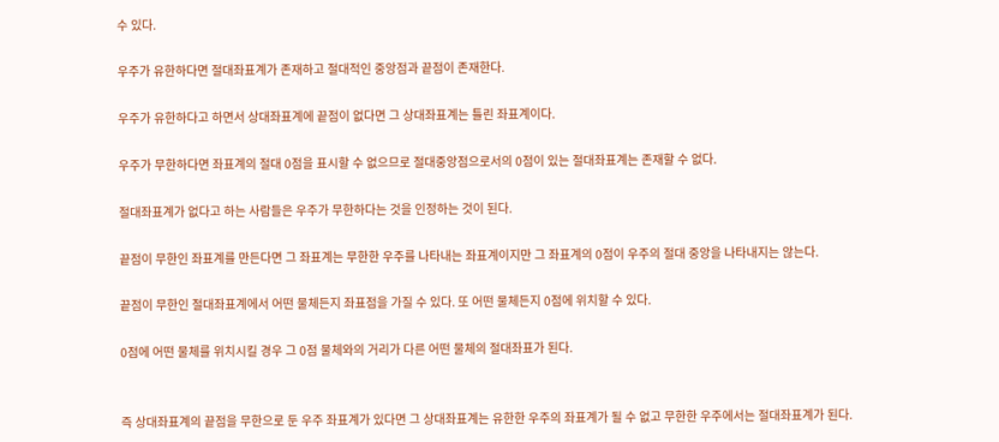수 있다.

우주가 유한하다면 절대좌표계가 존재하고 절대적인 중앙점과 끝점이 존재한다.

우주가 유한하다고 하면서 상대좌표계에 끝점이 없다면 그 상대좌표계는 틀린 좌표계이다.

우주가 무한하다면 좌표계의 절대 0점을 표시할 수 없으므로 절대중앙점으로서의 0점이 있는 절대좌표계는 존재할 수 없다.

절대좌표계가 없다고 하는 사람들은 우주가 무한하다는 것을 인정하는 것이 된다.

끝점이 무한인 좌표계를 만든다면 그 좌표계는 무한한 우주를 나타내는 좌표계이지만 그 좌표계의 0점이 우주의 절대 중앙을 나타내지는 않는다.

끝점이 무한인 절대좌표계에서 어떤 물체든지 좌표점을 가질 수 있다. 또 어떤 물체든지 0점에 위치할 수 있다.

0점에 어떤 물체를 위치시킬 경우 그 0점 물체와의 거리가 다른 어떤 물체의 절대좌표가 된다.


즉 상대좌표계의 끝점을 무한으로 둔 우주 좌표계가 있다면 그 상대좌표계는 유한한 우주의 좌표계가 될 수 없고 무한한 우주에서는 절대좌표계가 된다.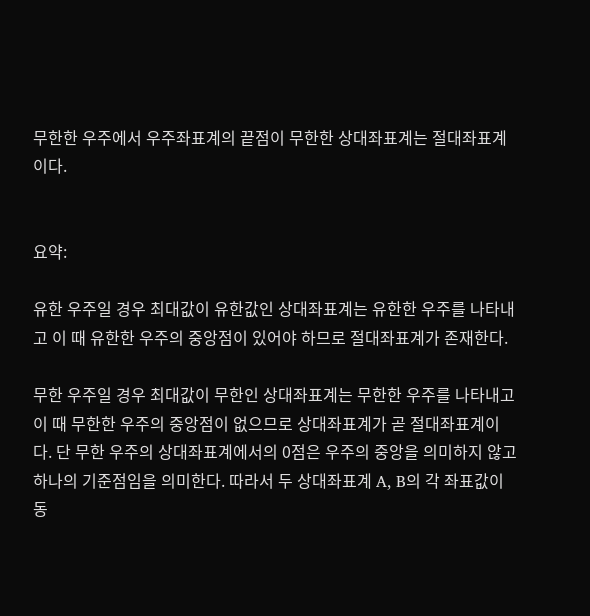무한한 우주에서 우주좌표계의 끝점이 무한한 상대좌표계는 절대좌표계이다.


요약:

유한 우주일 경우 최대값이 유한값인 상대좌표계는 유한한 우주를 나타내고 이 때 유한한 우주의 중앙점이 있어야 하므로 절대좌표계가 존재한다.

무한 우주일 경우 최대값이 무한인 상대좌표계는 무한한 우주를 나타내고 이 때 무한한 우주의 중앙점이 없으므로 상대좌표계가 곧 절대좌표계이다. 단 무한 우주의 상대좌표계에서의 0점은 우주의 중앙을 의미하지 않고 하나의 기준점임을 의미한다. 따라서 두 상대좌표계 A, B의 각 좌표값이 동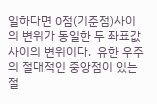일하다면 0점(기준점)사이의 변위가 동일한 두 좌표값 사이의 변위이다.  유한 우주의 절대적인 중앙점이 있는 절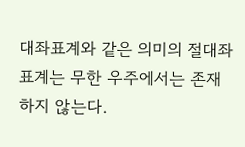대좌표계와 같은 의미의 절대좌표계는 무한 우주에서는 존재하지 않는다.